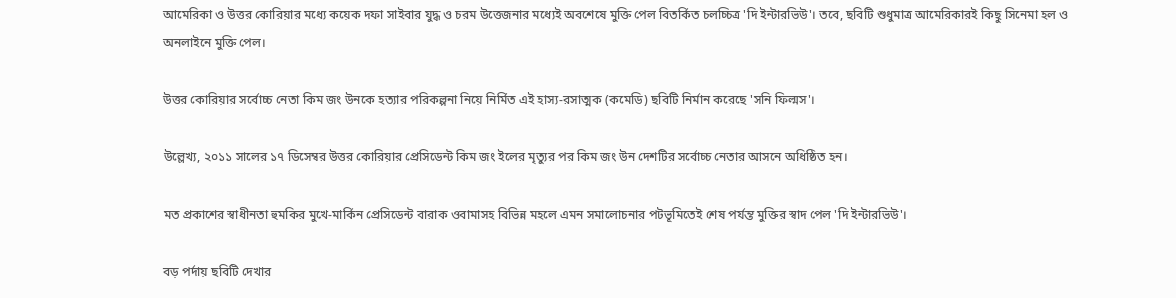আমেরিকা ও উত্তর কোরিয়ার মধ্যে কয়েক দফা সাইবার যুদ্ধ ও চরম উত্তেজনার মধ্যেই অবশেষে মুক্তি পেল বিতর্কিত চলচ্চিত্র 'দি ইন্টারভিউ'। তবে, ছবিটি শুধুমাত্র আমেরিকারই কিছু সিনেমা হল ও অনলাইনে মুক্তি পেল।

উত্তর কোরিয়ার সর্বোচ্চ নেতা কিম জং উনকে হত্যার পরিকল্পনা নিয়ে নির্মিত এই হাস্য-রসাত্মক (কমেডি) ছবিটি নির্মান করেছে 'সনি ফিল্মস'।

উল্লেখ্য, ২০১১ সালের ১৭ ডিসেম্বর উত্তর কোরিয়ার প্রেসিডেন্ট কিম জং ইলের মৃত্যুর পর কিম জং উন দেশটির সর্বোচ্চ নেতার আসনে অধিষ্ঠিত হন।

মত প্রকাশের স্বাধীনতা হুমকির মুখে-মার্কিন প্রেসিডেন্ট বারাক ওবামাসহ বিভিন্ন মহলে এমন সমালোচনার পটভূমিতেই শেষ পর্যন্ত মুক্তির স্বাদ পেল 'দি ইন্টারভিউ'।

বড় পর্দায় ছবিটি দেখার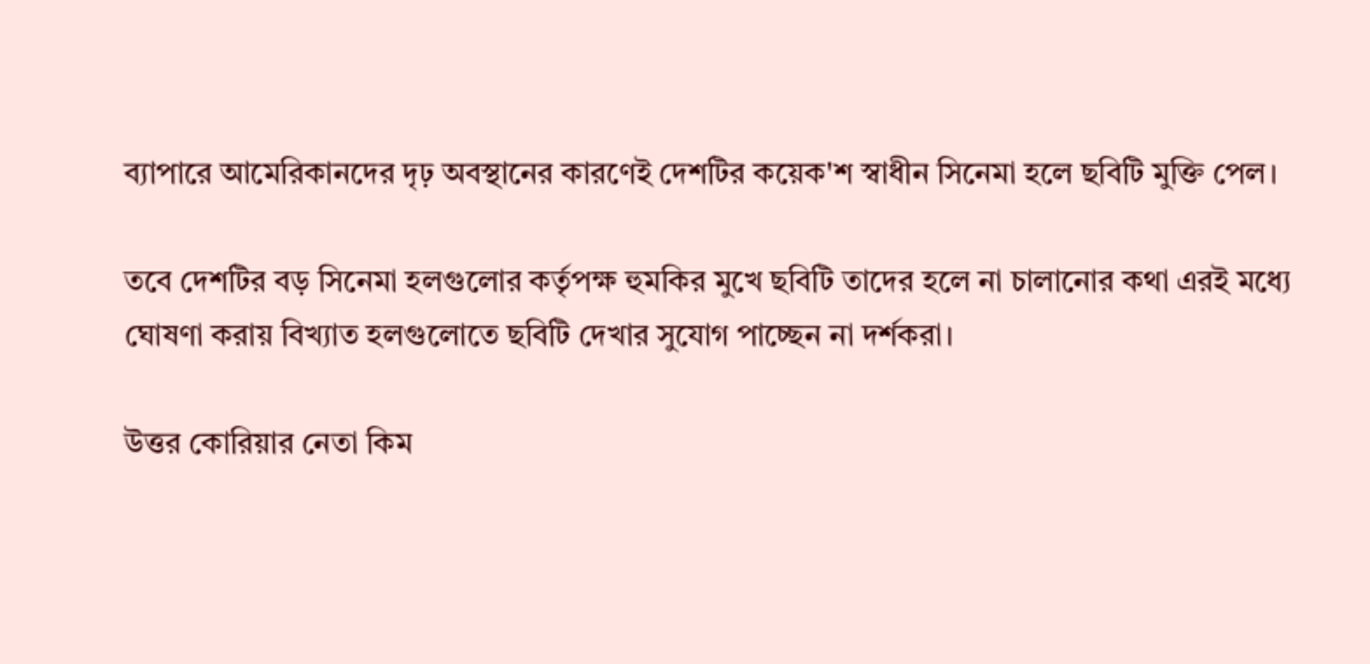ব্যাপারে আমেরিকানদের দৃঢ় অবস্থানের কারণেই দেশটির কয়েক'শ স্বাধীন সিনেমা হলে ছবিটি মুক্তি পেল।

তবে দেশটির বড় সিনেমা হলগুলোর কর্তৃপক্ষ হুমকির মুখে ছবিটি তাদের হলে না চালানোর কথা এরই মধ্যে ঘোষণা করায় বিখ্যাত হলগুলোতে ছবিটি দেখার সুযোগ পাচ্ছেন না দর্শকরা।

উত্তর কোরিয়ার নেতা কিম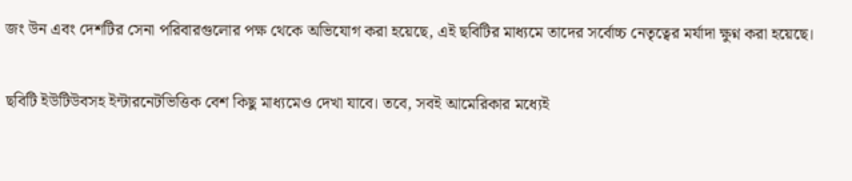জং উন এবং দেশটির সেনা পরিবারগুলোর পক্ষ থেকে অভিযোগ করা হয়েছে, এই ছবিটির মাধ্যমে তাদের সর্বোচ্চ নেতৃত্বের মর্যাদা ক্ষুণ্ন করা হয়েছে।

ছবিটি ইউটিউবসহ ইন্টারনেটভিত্তিক বেশ কিছু মাধ্যমেও দেখা যাবে। তবে, সবই আমেরিকার মধ্যেই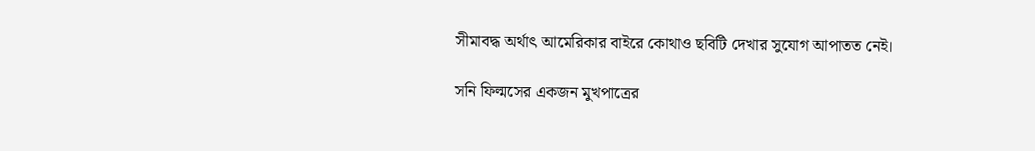সীমাবদ্ধ অর্থাৎ আমেরিকার বাইরে কোথাও ছবিটি দেখার সুযোগ আপাতত নেই।

সনি ফিল্মসের একজন মুখপাত্রের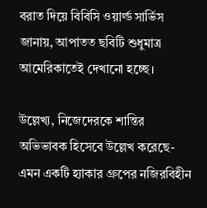বরাত দিয়ে বিবিসি ওয়ার্ল্ড সার্ভিস জানায়, আপাতত ছবিটি শুধুমাত্র আমেরিকাতেই দেখানো হচ্ছে।

উল্লেখ্য, নিজেদেরকে শান্তির অভিভাবক হিসেবে উল্লেখ করেছে-এমন একটি হ্যাকার গ্রুপের নজিরবিহীন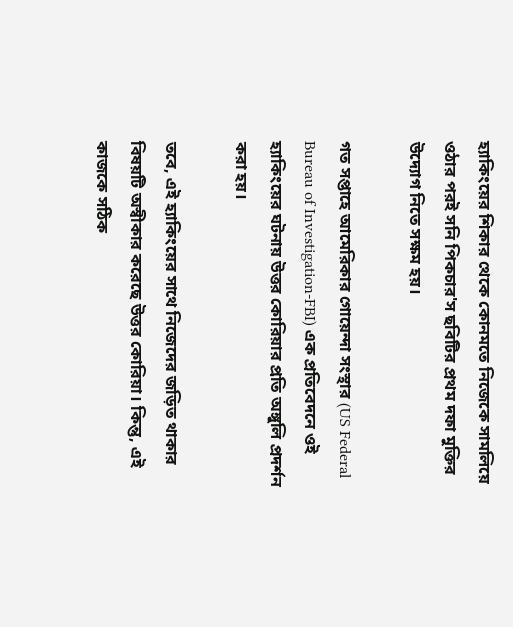হ্যাকিংয়ের শিকার থেকে কোনমতে নিজেকে সামলিয়ে ওঠার পরই সনি পিকচার'স ছবিটির প্রথম দফা মুক্তির উদ্যোগ নিতে সক্ষম হয়।

গত সপ্তাহে আমেরিকার গোয়েন্দা সংস্থার (US Federal Bureau of Investigation-FBI) এক প্রতিবেদনে ওই হ্যাকিংয়ের ঘটনায় উত্তর কোরিয়ার প্রতি অঙ্গুলি প্রদর্শন করা হয়।

তবে, এই হ্যাকিংয়ের সাথে নিজেদের জড়িত থাকার বিষয়টি অস্বীকার করেছে উত্তর কোরিয়া। কিন্তু, এই কাজকে সঠিক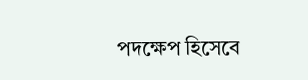পদক্ষেপ হিসেবে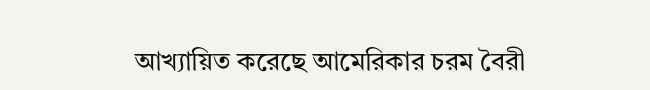আখ্যায়িত করেছে আমেরিকার চরম বৈরী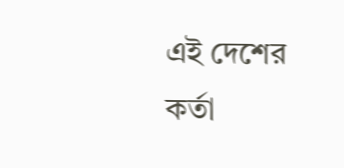এই দেশের কর্তা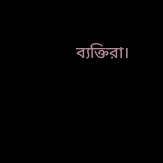ব্যক্তিরা।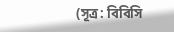(সূত্র: বিবিসি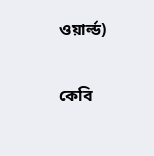ওয়ার্ল্ড)

কেবি